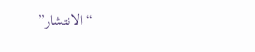“الانتشار”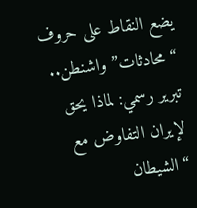يضع النقاط على حروف “محادثات” واشنطن.. تبرير رسمي: لماذا يحق لإيران التفاوض مع “الشيطان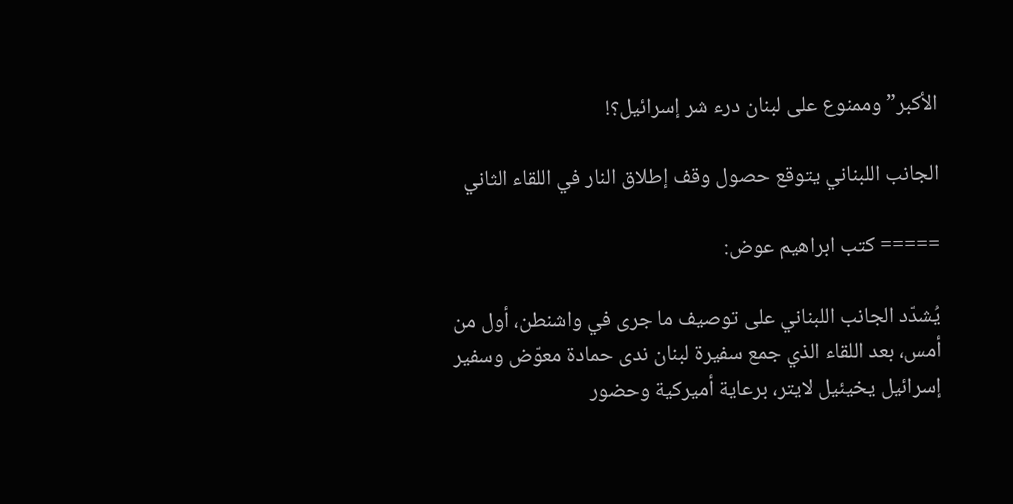الأكبر” وممنوع على لبنان درء شر إسرائيل؟!

الجانب اللبناني يتوقع حصول وقف إطلاق النار في اللقاء الثاني

===== كتب ابراهيم عوض:

يُشدّد الجانب اللبناني على توصيف ما جرى في واشنطن، أول من أمس، بعد اللقاء الذي جمع سفيرة لبنان ندى حمادة معوّض وسفير إسرائيل يخيئيل لايتر، برعاية أميركية وحضور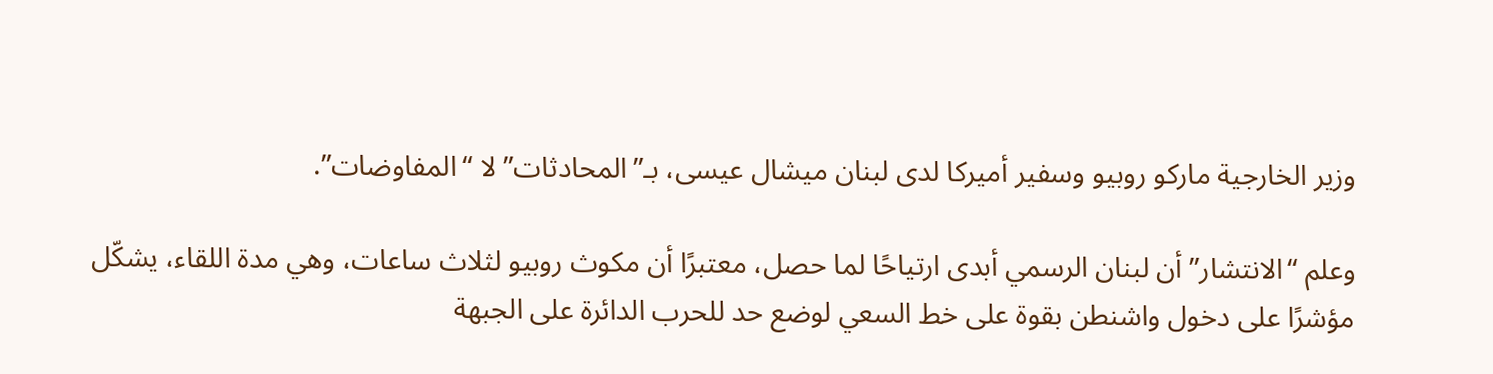وزير الخارجية ماركو روبيو وسفير أميركا لدى لبنان ميشال عيسى، بـ”المحادثات” لا “المفاوضات”.

وعلم “الانتشار” أن لبنان الرسمي أبدى ارتياحًا لما حصل، معتبرًا أن مكوث روبيو لثلاث ساعات، وهي مدة اللقاء، يشكّل مؤشرًا على دخول واشنطن بقوة على خط السعي لوضع حد للحرب الدائرة على الجبهة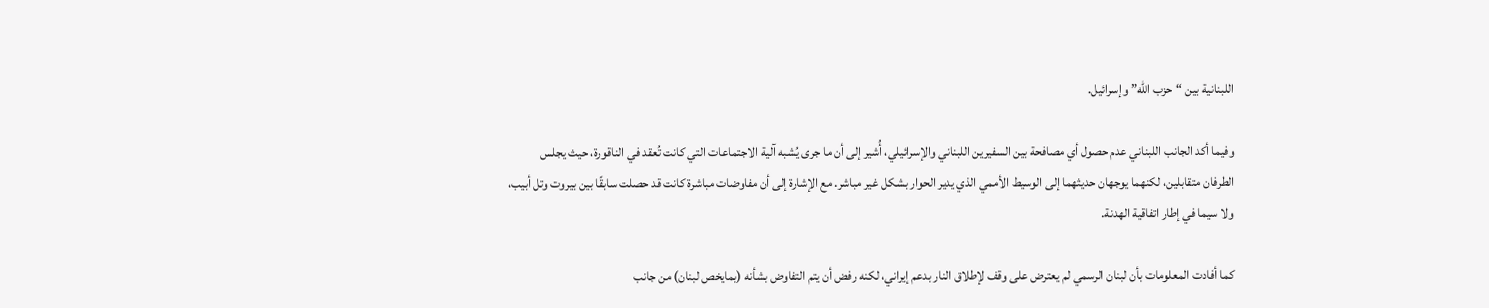اللبنانية بين “حزب الله” وإسرائيل.

وفيما أكد الجانب اللبناني عدم حصول أي مصافحة بين السفيرين اللبناني والإسرائيلي، أُشير إلى أن ما جرى يُشبه آلية الاجتماعات التي كانت تُعقد في الناقورة، حيث يجلس الطرفان متقابلين، لكنهما يوجهان حديثهما إلى الوسيط الأممي الذي يدير الحوار بشكل غير مباشر. مع الإشارة إلى أن مفاوضات مباشرة كانت قد حصلت سابقًا بين بيروت وتل أبيب، ولا سيما في إطار اتفاقية الهدنة.

كما أفادت المعلومات بأن لبنان الرسمي لم يعترض على وقف لإطلاق النار بدعم إيراني، لكنه رفض أن يتم التفاوض بشأنه (بمايخص لبنان) من جانب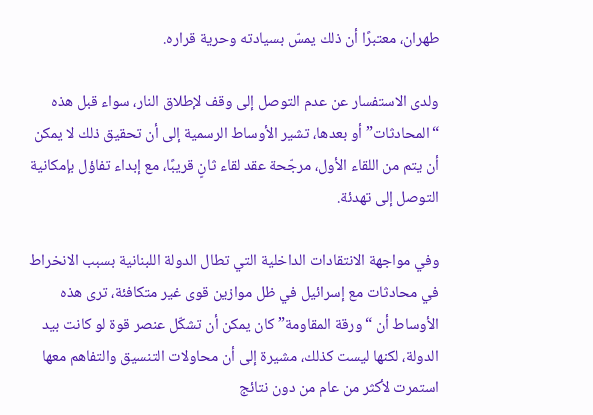طهران، معتبرًا أن ذلك يمسّ بسيادته وحرية قراره.

ولدى الاستفسار عن عدم التوصل إلى وقف لإطلاق النار، سواء قبل هذه “المحادثات” أو بعدها، تشير الأوساط الرسمية إلى أن تحقيق ذلك لا يمكن أن يتم من اللقاء الأول، مرجّحة عقد لقاء ثانٍ قريبًا، مع إبداء تفاؤل بإمكانية التوصل إلى تهدئة.

وفي مواجهة الانتقادات الداخلية التي تطال الدولة اللبنانية بسبب الانخراط في محادثات مع إسرائيل في ظل موازين قوى غير متكافئة، ترى هذه الأوساط أن “ورقة المقاومة” كان يمكن أن تشكّل عنصر قوة لو كانت بيد الدولة، لكنها ليست كذلك، مشيرة إلى أن محاولات التنسيق والتفاهم معها استمرت لأكثر من عام من دون نتائج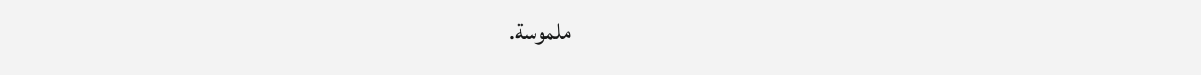ملموسة.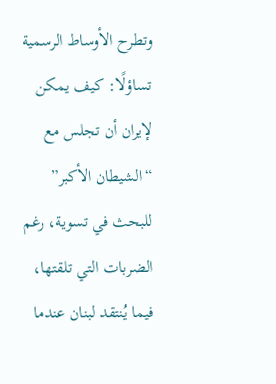وتطرح الأوساط الرسمية تساؤلًا: كيف يمكن لإيران أن تجلس مع “الشيطان الأكبر” للبحث في تسوية، رغم الضربات التي تلقتها، فيما يُنتقد لبنان عندما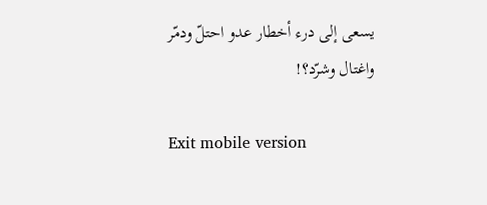يسعى إلى درء أخطار عدو احتلّ ودمّر واغتال وشرّد؟!

Exit mobile version